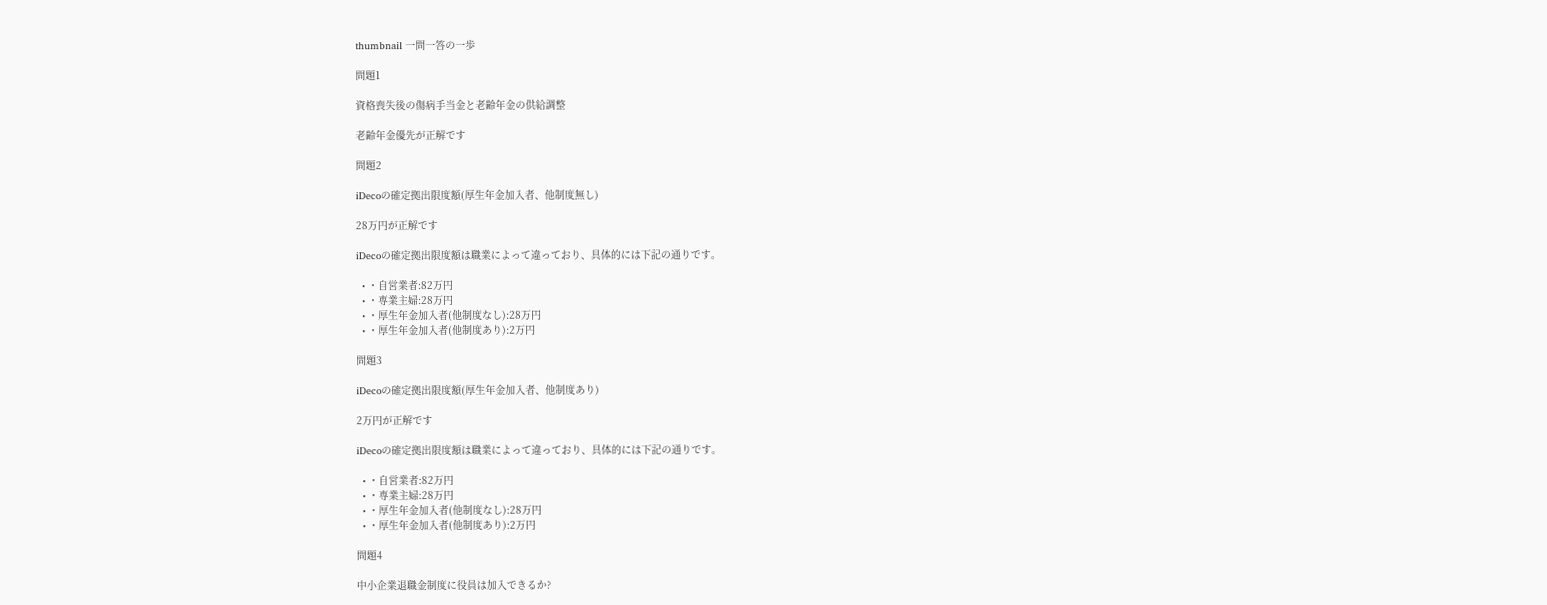thumbnail 一問一答の一歩

問題1

資格喪失後の傷病手当金と老齢年金の供給調整

老齢年金優先が正解です

問題2

iDecoの確定拠出限度額(厚生年金加入者、他制度無し)

28万円が正解です

iDecoの確定拠出限度額は職業によって違っており、具体的には下記の通りです。

  • ・自営業者:82万円
  • ・専業主婦:28万円
  • ・厚生年金加入者(他制度なし):28万円
  • ・厚生年金加入者(他制度あり):2万円

問題3

iDecoの確定拠出限度額(厚生年金加入者、他制度あり)

2万円が正解です

iDecoの確定拠出限度額は職業によって違っており、具体的には下記の通りです。

  • ・自営業者:82万円
  • ・専業主婦:28万円
  • ・厚生年金加入者(他制度なし):28万円
  • ・厚生年金加入者(他制度あり):2万円

問題4

中小企業退職金制度に役員は加入できるか?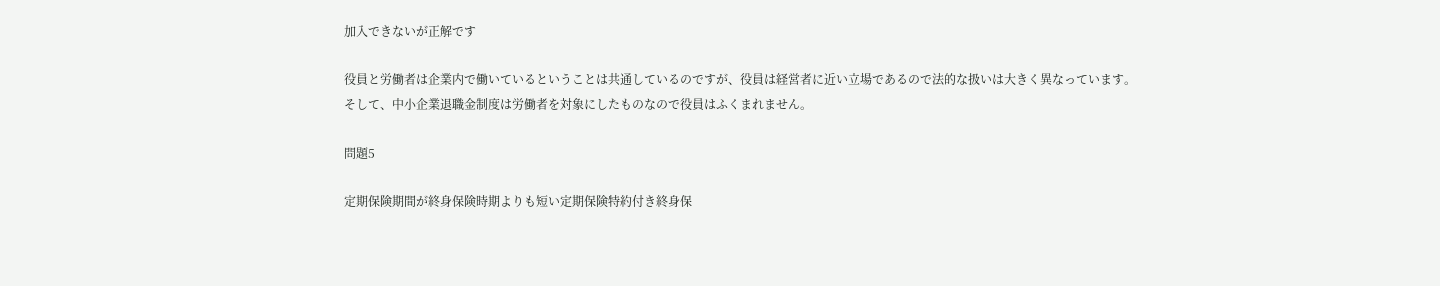加入できないが正解です

役員と労働者は企業内で働いているということは共通しているのですが、役員は経営者に近い立場であるので法的な扱いは大きく異なっています。
そして、中小企業退職金制度は労働者を対象にしたものなので役員はふくまれません。

問題5

定期保険期間が終身保険時期よりも短い定期保険特約付き終身保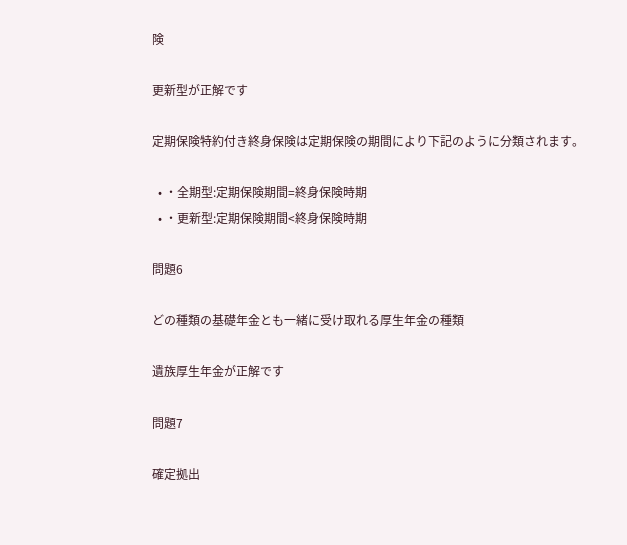険

更新型が正解です

定期保険特約付き終身保険は定期保険の期間により下記のように分類されます。

  • ・全期型:定期保険期間=終身保険時期
  • ・更新型:定期保険期間<終身保険時期

問題6

どの種類の基礎年金とも一緒に受け取れる厚生年金の種類

遺族厚生年金が正解です

問題7

確定拠出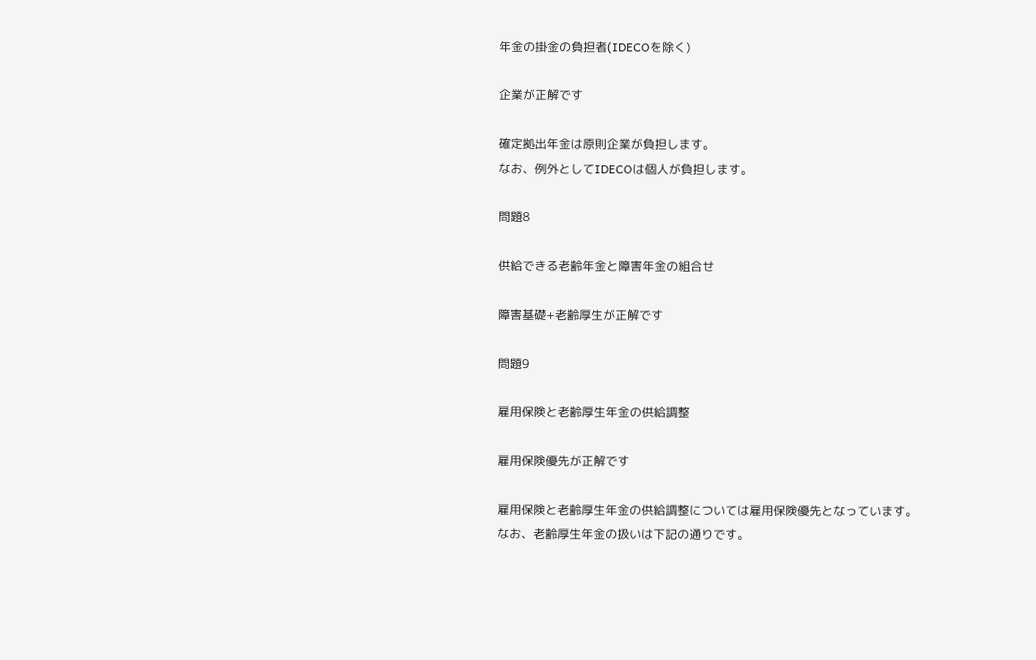年金の掛金の負担者(IDECOを除く)

企業が正解です

確定拠出年金は原則企業が負担します。
なお、例外としてIDECOは個人が負担します。

問題8

供給できる老齢年金と障害年金の組合せ

障害基礎+老齢厚生が正解です

問題9

雇用保険と老齢厚生年金の供給調整

雇用保険優先が正解です

雇用保険と老齢厚生年金の供給調整については雇用保険優先となっています。
なお、老齢厚生年金の扱いは下記の通りです。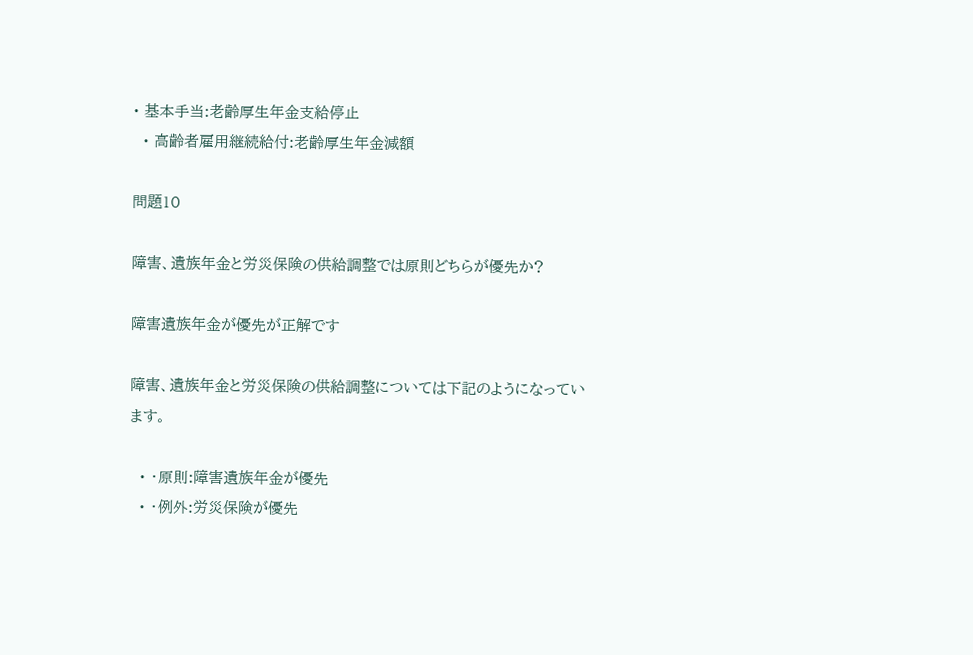• 基本手当:老齢厚生年金支給停止
  • 高齢者雇用継続給付:老齢厚生年金減額

問題10

障害、遺族年金と労災保険の供給調整では原則どちらが優先か?

障害遺族年金が優先が正解です

障害、遺族年金と労災保険の供給調整については下記のようになっています。

  • ・原則:障害遺族年金が優先
  • ・例外:労災保険が優先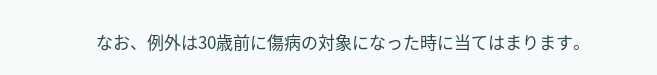なお、例外は30歳前に傷病の対象になった時に当てはまります。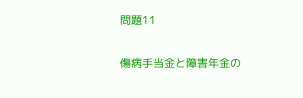問題11

傷病手当金と障害年金の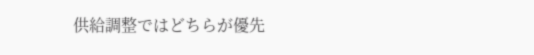供給調整ではどちらが優先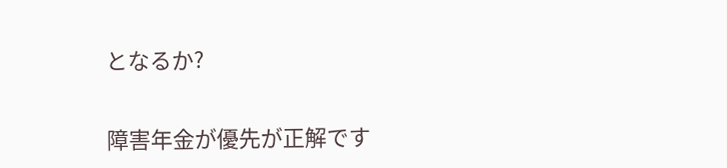となるか?

障害年金が優先が正解です